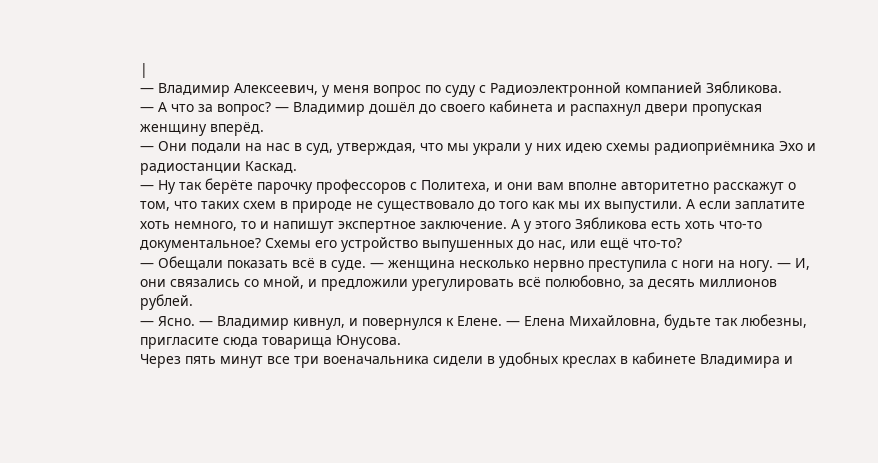|
— Владимир Алексеевич, у меня вопрос по суду с Радиоэлектронной компанией Зябликова.
— А что за вопрос? — Владимир дошёл до своего кабинета и распахнул двери пропуская женщину вперёд.
— Они подали на нас в суд, утверждая, что мы украли у них идею схемы радиоприёмника Эхо и радиостанции Каскад.
— Ну так берёте парочку профессоров с Политеха, и они вам вполне авторитетно расскажут о том, что таких схем в природе не существовало до того как мы их выпустили. А если заплатите хоть немного, то и напишут экспертное заключение. А у этого Зябликова есть хоть что-то документальное? Схемы его устройство выпушенных до нас, или ещё что-то?
— Обещали показать всё в суде. — женщина несколько нервно преступила с ноги на ногу. — И, они связались со мной, и предложили урегулировать всё полюбовно, за десять миллионов рублей.
— Ясно. — Владимир кивнул, и повернулся к Елене. — Елена Михайловна, будьте так любезны, пригласите сюда товарища Юнусова.
Через пять минут все три военачальника сидели в удобных креслах в кабинете Владимира и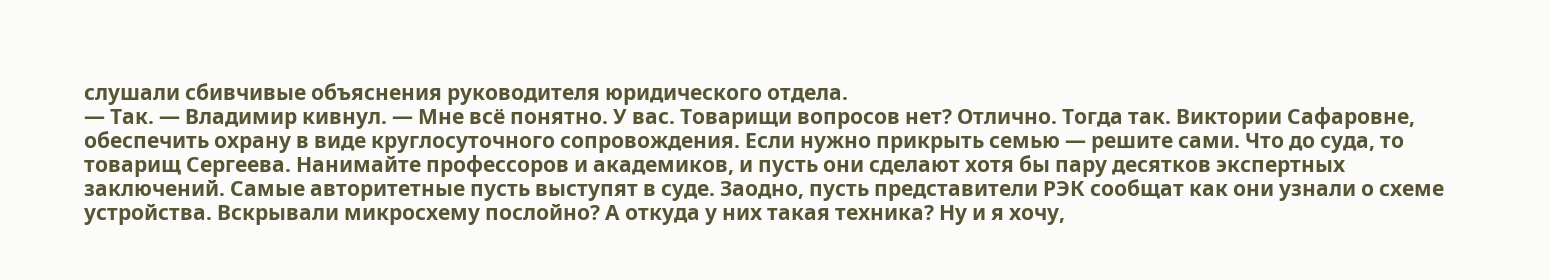слушали сбивчивые объяснения руководителя юридического отдела.
— Так. — Владимир кивнул. — Мне всё понятно. У вас. Товарищи вопросов нет? Отлично. Тогда так. Виктории Сафаровне, обеспечить охрану в виде круглосуточного сопровождения. Если нужно прикрыть семью — решите сами. Что до суда, то товарищ Сергеева. Нанимайте профессоров и академиков, и пусть они сделают хотя бы пару десятков экспертных заключений. Самые авторитетные пусть выступят в суде. Заодно, пусть представители РЭК сообщат как они узнали о схеме устройства. Вскрывали микросхему послойно? А откуда у них такая техника? Ну и я хочу,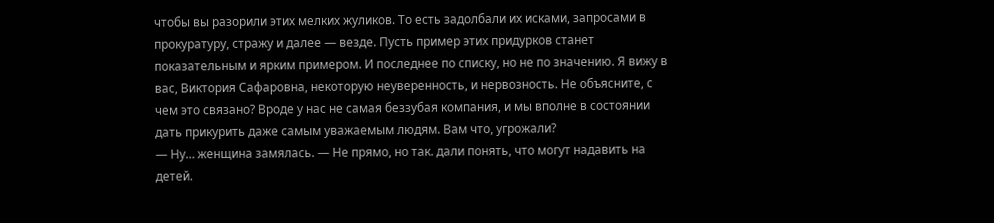чтобы вы разорили этих мелких жуликов. То есть задолбали их исками, запросами в прокуратуру, стражу и далее — везде. Пусть пример этих придурков станет показательным и ярким примером. И последнее по списку, но не по значению. Я вижу в вас, Виктория Сафаровна, некоторую неуверенность, и нервозность. Не объясните, с чем это связано? Вроде у нас не самая беззубая компания, и мы вполне в состоянии дать прикурить даже самым уважаемым людям. Вам что, угрожали?
— Ну… женщина замялась. — Не прямо, но так. дали понять, что могут надавить на детей.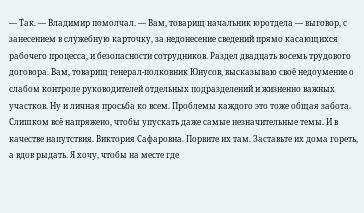— Так. — Владимир помолчал. — Вам, товарищ начальник юротдела — выговор, с занесением в служебную карточку, за недонесение сведений прямо касающихся рабочего процесса, и безопасности сотрудников. Раздел двадцать восемь трудового договора. Вам, товарищ генерал-полковник Юнусов, высказываю своё недоумение о слабом контроле руководителей отдельных подразделений и жизненно важных участков. Ну и личная просьба ко всем. Проблемы каждого это тоже общая забота. Слишком всё напряжено, чтобы упускать даже самые незначительные темы. И в качестве напутствия. Виктория Сафаровна. Порвите их там. Заставьте их дома гореть, а вдов рыдать. Я хочу, чтобы на месте где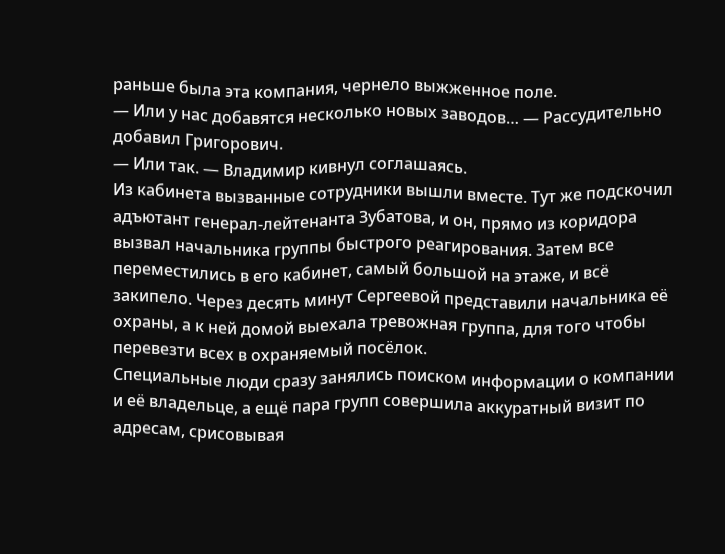раньше была эта компания, чернело выжженное поле.
— Или у нас добавятся несколько новых заводов… — Рассудительно добавил Григорович.
— Или так. — Владимир кивнул соглашаясь.
Из кабинета вызванные сотрудники вышли вместе. Тут же подскочил адъютант генерал-лейтенанта Зубатова, и он, прямо из коридора вызвал начальника группы быстрого реагирования. Затем все переместились в его кабинет, самый большой на этаже, и всё закипело. Через десять минут Сергеевой представили начальника её охраны, а к ней домой выехала тревожная группа, для того чтобы перевезти всех в охраняемый посёлок.
Специальные люди сразу занялись поиском информации о компании и её владельце, а ещё пара групп совершила аккуратный визит по адресам, срисовывая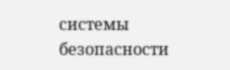системы безопасности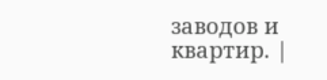заводов и квартир. |